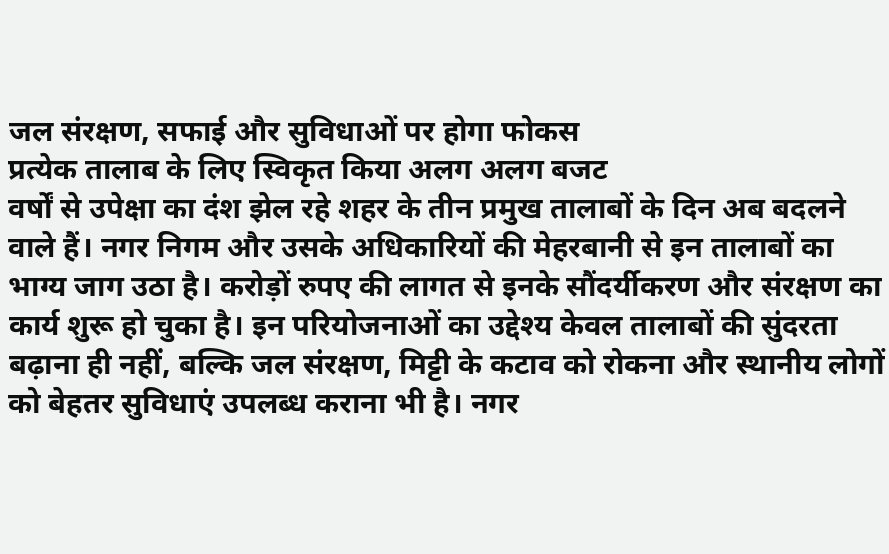जल संरक्षण, सफाई और सुविधाओं पर होगा फोकस
प्रत्येक तालाब के लिए स्विकृत किया अलग अलग बजट
वर्षों से उपेक्षा का दंश झेल रहे शहर के तीन प्रमुख तालाबों के दिन अब बदलने वाले हैं। नगर निगम और उसके अधिकारियों की मेहरबानी से इन तालाबों का भाग्य जाग उठा है। करोड़ों रुपए की लागत से इनके सौंदर्यीकरण और संरक्षण का कार्य शुरू हो चुका है। इन परियोजनाओं का उद्देश्य केवल तालाबों की सुंदरता बढ़ाना ही नहीं, बल्कि जल संरक्षण, मिट्टी के कटाव को रोकना और स्थानीय लोगों को बेहतर सुविधाएं उपलब्ध कराना भी है। नगर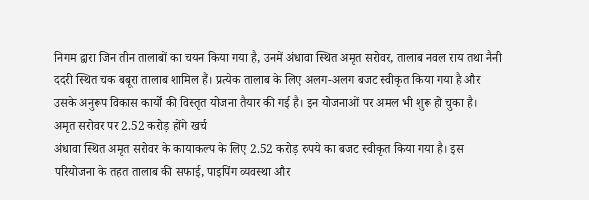निगम द्वारा जिन तीन तालाबों का चयन किया गया है, उनमें अंधावा स्थित अमृत सरोवर, तालाब नवल राय तथा नैनी ददरी स्थित चक बबूरा तालाब शामिल हैं। प्रत्येक तालाब के लिए अलग-अलग बजट स्वीकृत किया गया है और उसके अनुरूप विकास कार्यों की विस्तृत योजना तैयार की गई है। इन योजनाओं पर अमल भी शुरू हो चुका है।
अमृत सरोवर पर 2.52 करोड़ होंगे खर्च
अंधावा स्थित अमृत सरोवर के कायाकल्प के लिए 2.52 करोड़ रुपये का बजट स्वीकृत किया गया है। इस परियोजना के तहत तालाब की सफाई, पाइपिंग व्यवस्था और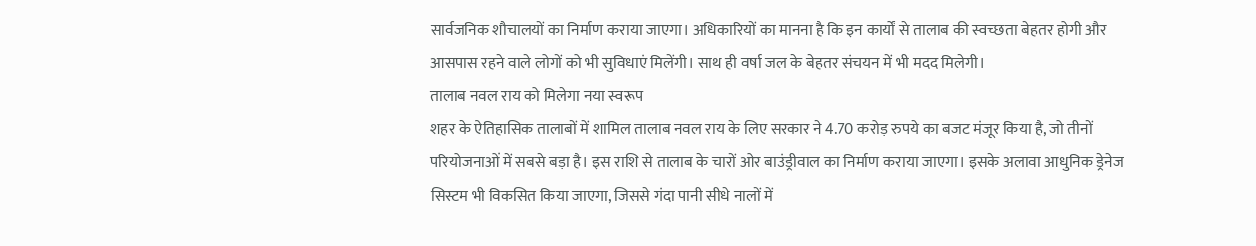सार्वजनिक शौचालयों का निर्माण कराया जाएगा। अधिकारियों का मानना है कि इन कार्यों से तालाब की स्वच्छता बेहतर होगी और आसपास रहने वाले लोगों को भी सुविधाएं मिलेंगी। साथ ही वर्षा जल के बेहतर संचयन में भी मदद मिलेगी।
तालाब नवल राय को मिलेगा नया स्वरूप
शहर के ऐतिहासिक तालाबों में शामिल तालाब नवल राय के लिए सरकार ने 4.70 करोड़ रुपये का बजट मंजूर किया है, जो तीनों परियोजनाओं में सबसे बड़ा है। इस राशि से तालाब के चारों ओर बाउंड्रीवाल का निर्माण कराया जाएगा। इसके अलावा आधुनिक ड्रेनेज सिस्टम भी विकसित किया जाएगा, जिससे गंदा पानी सीधे नालों में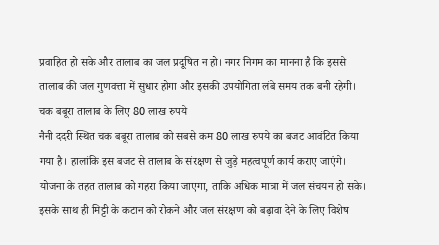प्रवाहित हो सके और तालाब का जल प्रदूषित न हो। नगर निगम का मानना है कि इससे तालाब की जल गुणवत्ता में सुधार होगा और इसकी उपयोगिता लंबे समय तक बनी रहेगी।
चक बबूरा तालाब के लिए 80 लाख रुपये
नैनी ददरी स्थित चक बबूरा तालाब को सबसे कम 80 लाख रुपये का बजट आवंटित किया गया है। हालांकि इस बजट से तालाब के संरक्षण से जुड़े महत्वपूर्ण कार्य कराए जाएंगे। योजना के तहत तालाब को गहरा किया जाएगा, ताकि अधिक मात्रा में जल संचयन हो सके। इसके साथ ही मिट्टी के कटान को रोकने और जल संरक्षण को बढ़ावा देने के लिए विशेष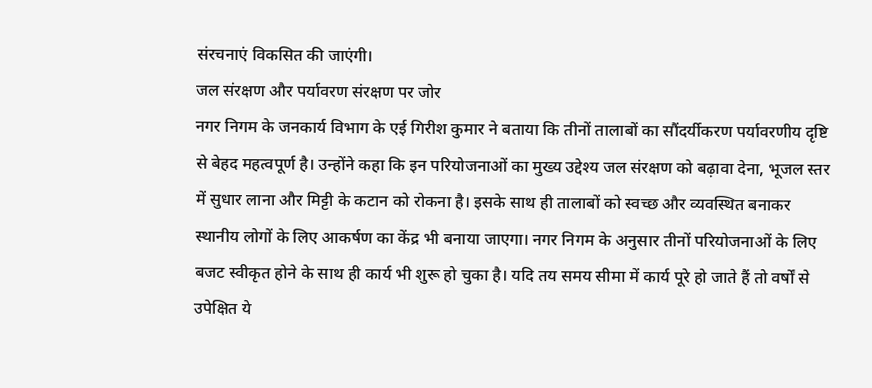संरचनाएं विकसित की जाएंगी।
जल संरक्षण और पर्यावरण संरक्षण पर जोर
नगर निगम के जनकार्य विभाग के एई गिरीश कुमार ने बताया कि तीनों तालाबों का सौंदर्यीकरण पर्यावरणीय दृष्टि से बेहद महत्वपूर्ण है। उन्होंने कहा कि इन परियोजनाओं का मुख्य उद्देश्य जल संरक्षण को बढ़ावा देना, भूजल स्तर में सुधार लाना और मिट्टी के कटान को रोकना है। इसके साथ ही तालाबों को स्वच्छ और व्यवस्थित बनाकर स्थानीय लोगों के लिए आकर्षण का केंद्र भी बनाया जाएगा। नगर निगम के अनुसार तीनों परियोजनाओं के लिए बजट स्वीकृत होने के साथ ही कार्य भी शुरू हो चुका है। यदि तय समय सीमा में कार्य पूरे हो जाते हैं तो वर्षों से उपेक्षित ये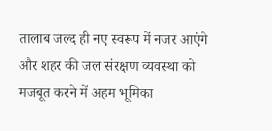तालाब जल्द ही नए स्वरूप में नजर आएंगे और शहर की जल संरक्षण व्यवस्था को मजबूत करने में अहम भूमिका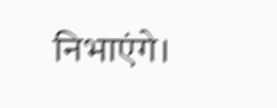निभाएंगे।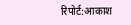रिपोर्ट:आकाश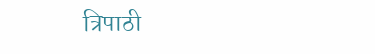त्रिपाठी